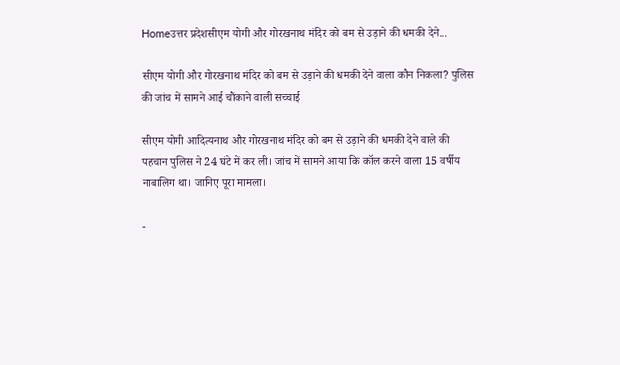Homeउत्तर प्रदेशसीएम योगी और गोरखनाथ मंदिर को बम से उड़ाने की धमकी देने...

सीएम योगी और गोरखनाथ मंदिर को बम से उड़ाने की धमकी देने वाला कौन निकला? पुलिस की जांच में सामने आई चौंकाने वाली सच्चाई

सीएम योगी आदित्यनाथ और गोरखनाथ मंदिर को बम से उड़ाने की धमकी देने वाले की पहचान पुलिस ने 24 घंटे में कर ली। जांच में सामने आया कि कॉल करने वाला 15 वर्षीय नाबालिग था। जानिए पूरा मामला।

-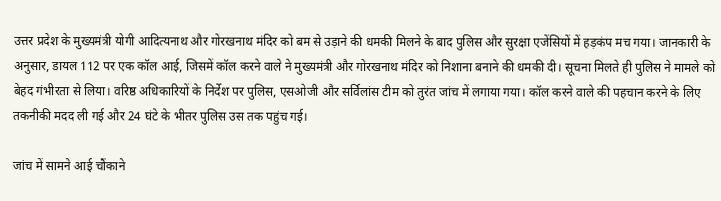उत्तर प्रदेश के मुख्यमंत्री योगी आदित्यनाथ और गोरखनाथ मंदिर को बम से उड़ाने की धमकी मिलने के बाद पुलिस और सुरक्षा एजेंसियों में हड़कंप मच गया। जानकारी के अनुसार, डायल 112 पर एक कॉल आई, जिसमें कॉल करने वाले ने मुख्यमंत्री और गोरखनाथ मंदिर को निशाना बनाने की धमकी दी। सूचना मिलते ही पुलिस ने मामले को बेहद गंभीरता से लिया। वरिष्ठ अधिकारियों के निर्देश पर पुलिस, एसओजी और सर्विलांस टीम को तुरंत जांच में लगाया गया। कॉल करने वाले की पहचान करने के लिए तकनीकी मदद ली गई और 24 घंटे के भीतर पुलिस उस तक पहुंच गई।

जांच में सामने आई चौंकाने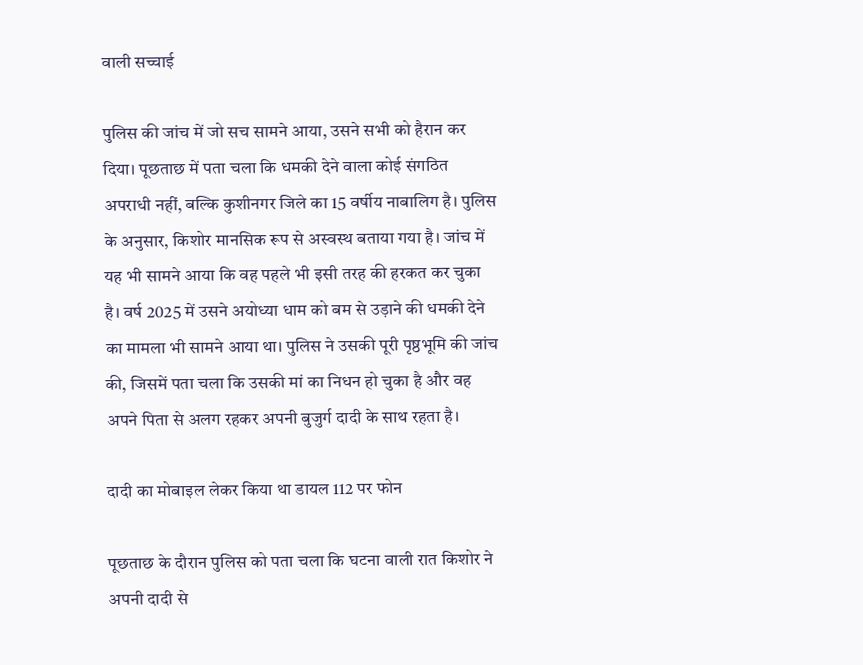वाली सच्चाई

पुलिस की जांच में जो सच सामने आया, उसने सभी को हैरान कर दिया। पूछताछ में पता चला कि धमकी देने वाला कोई संगठित अपराधी नहीं, बल्कि कुशीनगर जिले का 15 वर्षीय नाबालिग है। पुलिस के अनुसार, किशोर मानसिक रूप से अस्वस्थ बताया गया है। जांच में यह भी सामने आया कि वह पहले भी इसी तरह की हरकत कर चुका है। वर्ष 2025 में उसने अयोध्या धाम को बम से उड़ाने की धमकी देने का मामला भी सामने आया था। पुलिस ने उसकी पूरी पृष्ठभूमि की जांच की, जिसमें पता चला कि उसकी मां का निधन हो चुका है और वह अपने पिता से अलग रहकर अपनी बुजुर्ग दादी के साथ रहता है।

दादी का मोबाइल लेकर किया था डायल 112 पर फोन

पूछताछ के दौरान पुलिस को पता चला कि घटना वाली रात किशोर ने अपनी दादी से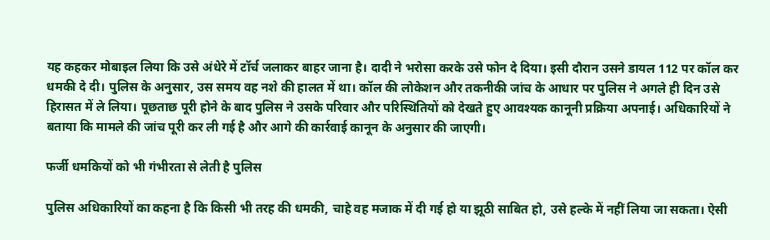यह कहकर मोबाइल लिया कि उसे अंधेरे में टॉर्च जलाकर बाहर जाना है। दादी ने भरोसा करके उसे फोन दे दिया। इसी दौरान उसने डायल 112 पर कॉल कर धमकी दे दी। पुलिस के अनुसार, उस समय वह नशे की हालत में था। कॉल की लोकेशन और तकनीकी जांच के आधार पर पुलिस ने अगले ही दिन उसे हिरासत में ले लिया। पूछताछ पूरी होने के बाद पुलिस ने उसके परिवार और परिस्थितियों को देखते हुए आवश्यक कानूनी प्रक्रिया अपनाई। अधिकारियों ने बताया कि मामले की जांच पूरी कर ली गई है और आगे की कार्रवाई कानून के अनुसार की जाएगी।

फर्जी धमकियों को भी गंभीरता से लेती है पुलिस

पुलिस अधिकारियों का कहना है कि किसी भी तरह की धमकी, चाहे वह मजाक में दी गई हो या झूठी साबित हो, उसे हल्के में नहीं लिया जा सकता। ऐसी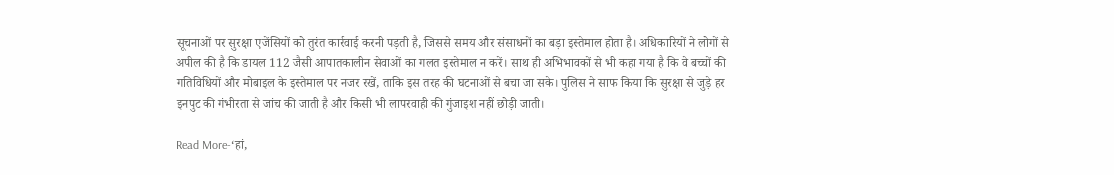सूचनाओं पर सुरक्षा एजेंसियों को तुरंत कार्रवाई करनी पड़ती है, जिससे समय और संसाधनों का बड़ा इस्तेमाल होता है। अधिकारियों ने लोगों से अपील की है कि डायल 112 जैसी आपातकालीन सेवाओं का गलत इस्तेमाल न करें। साथ ही अभिभावकों से भी कहा गया है कि वे बच्चों की गतिविधियों और मोबाइल के इस्तेमाल पर नजर रखें, ताकि इस तरह की घटनाओं से बचा जा सके। पुलिस ने साफ किया कि सुरक्षा से जुड़े हर इनपुट की गंभीरता से जांच की जाती है और किसी भी लापरवाही की गुंजाइश नहीं छोड़ी जाती।

Read More-‘हां,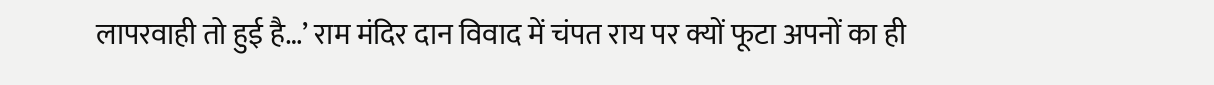लापरवाही तो हुई है…’ राम मंदिर दान विवाद में चंपत राय पर क्यों फूटा अपनों का ही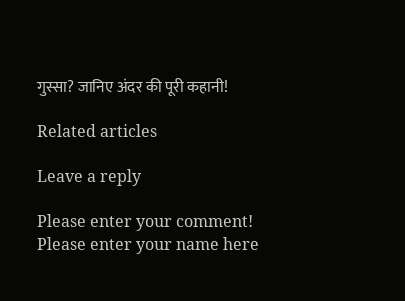गुस्सा? जानिए अंदर की पूरी कहानी!

Related articles

Leave a reply

Please enter your comment!
Please enter your name here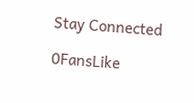Stay Connected

0FansLike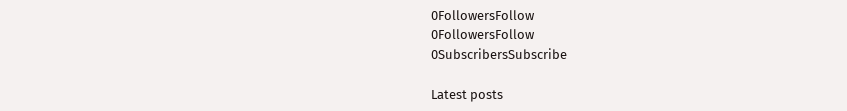0FollowersFollow
0FollowersFollow
0SubscribersSubscribe

Latest posts